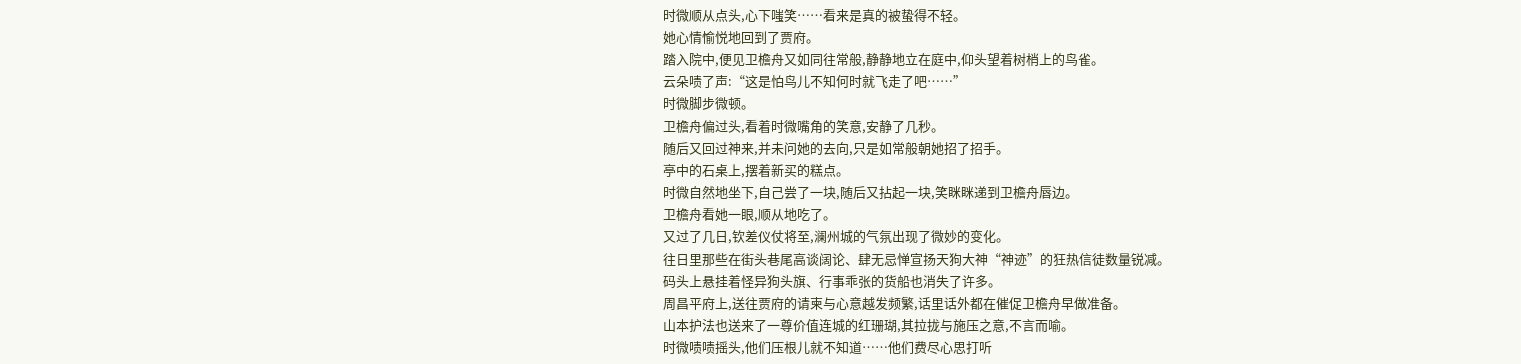时微顺从点头,心下嗤笑……看来是真的被蛰得不轻。
她心情愉悦地回到了贾府。
踏入院中,便见卫檐舟又如同往常般,静静地立在庭中,仰头望着树梢上的鸟雀。
云朵啧了声:“这是怕鸟儿不知何时就飞走了吧……”
时微脚步微顿。
卫檐舟偏过头,看着时微嘴角的笑意,安静了几秒。
随后又回过神来,并未问她的去向,只是如常般朝她招了招手。
亭中的石桌上,摆着新买的糕点。
时微自然地坐下,自己尝了一块,随后又拈起一块,笑眯眯递到卫檐舟唇边。
卫檐舟看她一眼,顺从地吃了。
又过了几日,钦差仪仗将至,澜州城的气氛出现了微妙的变化。
往日里那些在街头巷尾高谈阔论、肆无忌惮宣扬天狗大神“神迹”的狂热信徒数量锐减。
码头上悬挂着怪异狗头旗、行事乖张的货船也消失了许多。
周昌平府上,送往贾府的请柬与心意越发频繁,话里话外都在催促卫檐舟早做准备。
山本护法也送来了一尊价值连城的红珊瑚,其拉拢与施压之意,不言而喻。
时微啧啧摇头,他们压根儿就不知道……他们费尽心思打听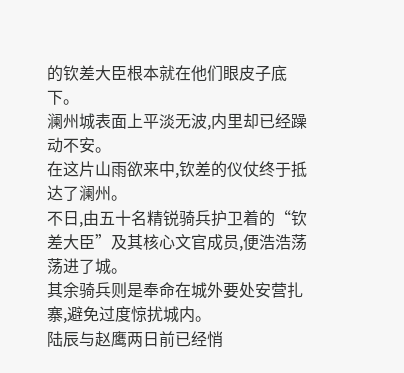的钦差大臣根本就在他们眼皮子底下。
澜州城表面上平淡无波,内里却已经躁动不安。
在这片山雨欲来中,钦差的仪仗终于抵达了澜州。
不日,由五十名精锐骑兵护卫着的“钦差大臣”及其核心文官成员,便浩浩荡荡进了城。
其余骑兵则是奉命在城外要处安营扎寨,避免过度惊扰城内。
陆辰与赵鹰两日前已经悄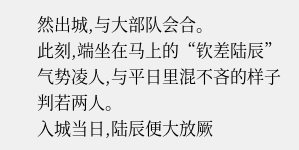然出城,与大部队会合。
此刻,端坐在马上的“钦差陆辰”气势凌人,与平日里混不吝的样子判若两人。
入城当日,陆辰便大放厥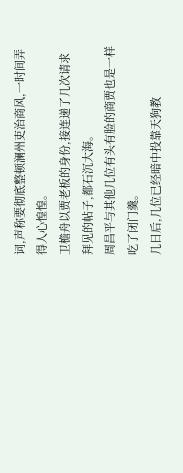词,声称要彻底整顿澜州吏治商风,一时间弄得人心惶惶。
卫檐舟以贾老板的身份,接连递了几次请求拜见的帖子,都石沉大海。
周昌平与其他几位有头有脸的商贾也是一样吃了闭门羹。
几日后,几位已经暗中投靠天狗教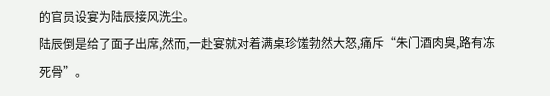的官员设宴为陆辰接风洗尘。
陆辰倒是给了面子出席,然而,一赴宴就对着满桌珍馐勃然大怒,痛斥“朱门酒肉臭,路有冻死骨”。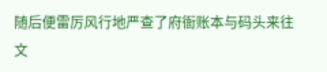随后便雷厉风行地严查了府衙账本与码头来往文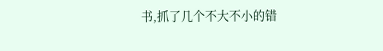书,抓了几个不大不小的错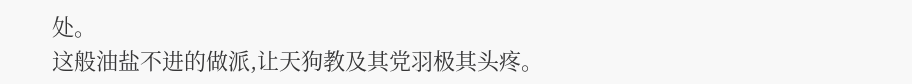处。
这般油盐不进的做派,让天狗教及其党羽极其头疼。